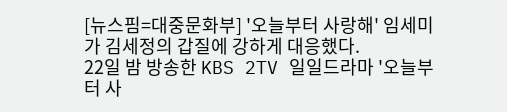[뉴스핌=대중문화부] '오늘부터 사랑해' 임세미가 김세정의 갑질에 강하게 대응했다.
22일 밤 방송한 KBS 2TV 일일드라마 '오늘부터 사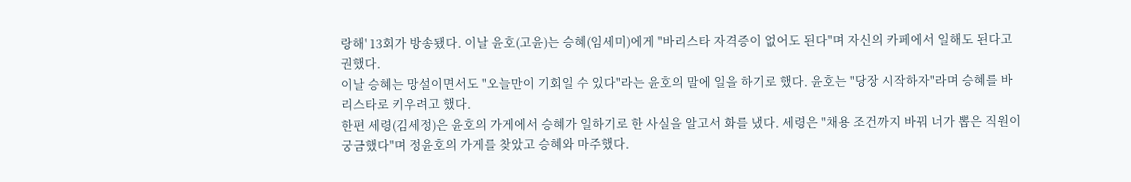랑해' 13회가 방송됐다. 이날 윤호(고윤)는 승혜(임세미)에게 "바리스타 자격증이 없어도 된다"며 자신의 카페에서 일해도 된다고 권했다.
이날 승혜는 망설이면서도 "오늘만이 기회일 수 있다"라는 윤호의 말에 일을 하기로 했다. 윤호는 "당장 시작하자"라며 승혜를 바리스타로 키우려고 했다.
한편 세령(김세정)은 윤호의 가게에서 승혜가 일하기로 한 사실을 알고서 화를 냈다. 세령은 "채용 조건까지 바꿔 너가 뽑은 직원이 궁금했다"며 정윤호의 가게를 찾았고 승혜와 마주했다.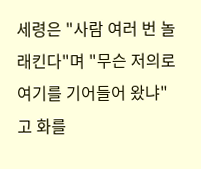세령은 "사람 여러 번 놀래킨다"며 "무슨 저의로 여기를 기어들어 왔냐"고 화를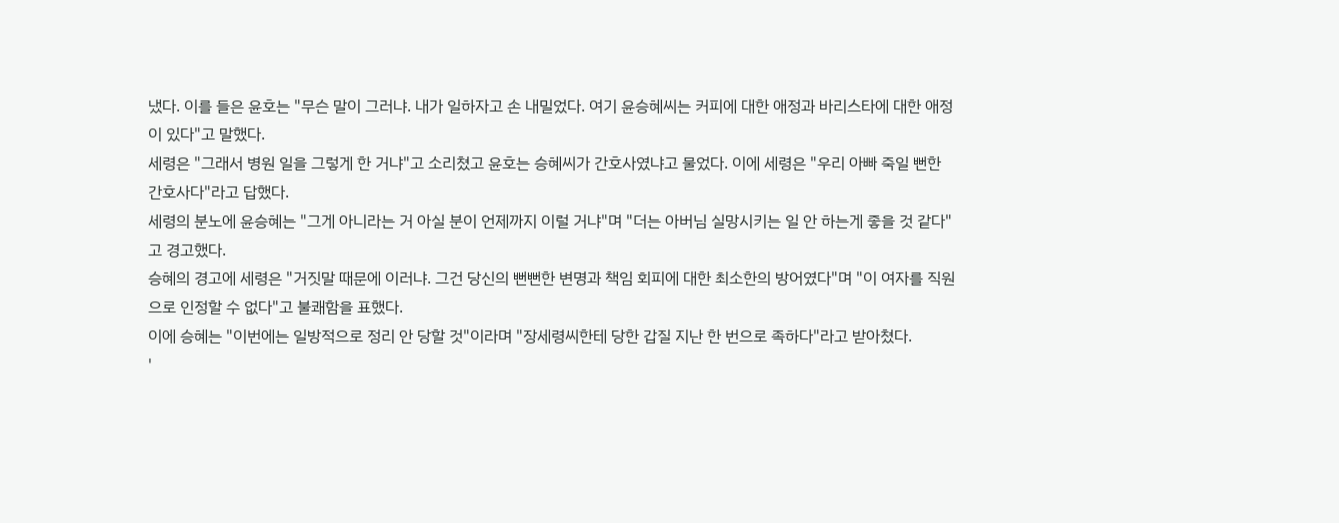냈다. 이를 들은 윤호는 "무슨 말이 그러냐. 내가 일하자고 손 내밀었다. 여기 윤승혜씨는 커피에 대한 애정과 바리스타에 대한 애정이 있다"고 말했다.
세령은 "그래서 병원 일을 그렇게 한 거냐"고 소리쳤고 윤호는 승혜씨가 간호사였냐고 물었다. 이에 세령은 "우리 아빠 죽일 뻔한 간호사다"라고 답했다.
세령의 분노에 윤승혜는 "그게 아니라는 거 아실 분이 언제까지 이럴 거냐"며 "더는 아버님 실망시키는 일 안 하는게 좋을 것 같다"고 경고했다.
승혜의 경고에 세령은 "거짓말 때문에 이러냐. 그건 당신의 뻔뻔한 변명과 책임 회피에 대한 최소한의 방어였다"며 "이 여자를 직원으로 인정할 수 없다"고 불쾌함을 표했다.
이에 승혜는 "이번에는 일방적으로 정리 안 당할 것"이라며 "장세령씨한테 당한 갑질 지난 한 번으로 족하다"라고 받아쳤다.
'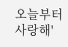오늘부터 사랑해'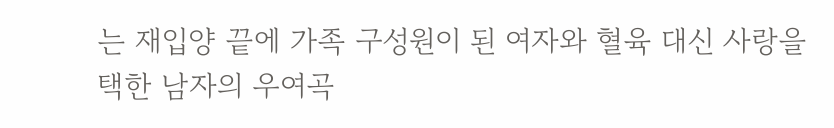는 재입양 끝에 가족 구성원이 된 여자와 혈육 대신 사랑을 택한 남자의 우여곡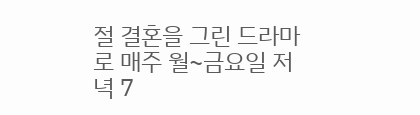절 결혼을 그린 드라마로 매주 월~금요일 저녁 7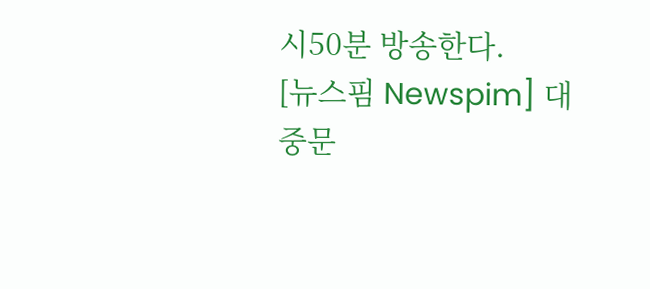시50분 방송한다.
[뉴스핌 Newspim] 대중문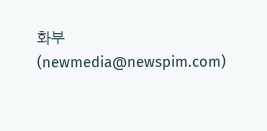화부(newmedia@newspim.com)